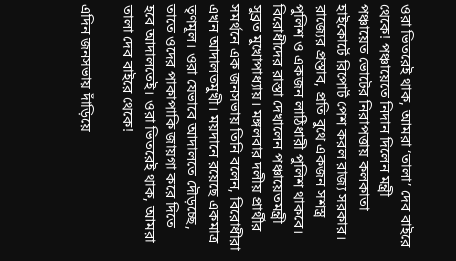ওরা ভিতরেই থাক, আমরা ‘তালা’ দেব বাইরে থেকে! পঞ্চায়েতে নিদান দিলেন মন্ত্রী
পঞ্চায়েত ভোটের নিরাপত্তায় কলকাতা হাইকোর্টে রিপোর্ট পেশ করল রাজ্য সরকার। রাজ্যের প্রস্তাব, প্রতি বুথে একজন সশস্ত্র পুলিশ ও একজন লাঠিধারী পুলিশ থাকবে।
বিরোধীদের রাস্তা দেখালেন পঞ্চায়েতমন্ত্রী সুব্রত মুখোপাধ্যায়। মঙ্গলবার দলীয় প্রার্থীর সমর্থনে এক জনসভায় তিনি বলেন, বিরোধীরা এখন আদালতমুখী। ময়দানে রয়েছে একমাত্র তৃণমূল। ওরা যেভাবে আদালতে দৌড়চ্ছে, তাতে ওদের পাকাপাকি জায়গা করে দিতে হবে আদালতেই। ওরা ভিতরেই থাক, আমরা তালা দেব বাইরে থেকে!

এদিন জনসভায় দাঁড়িয়ে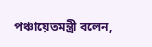পঞ্চায়েতমন্ত্রী বলেন,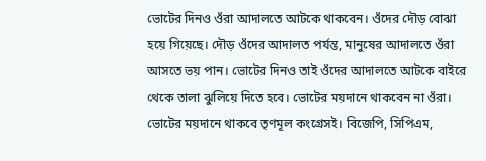ভোটের দিনও ওঁরা আদালতে আটকে থাকবেন। ওঁদের দৌড় বোঝা হয়ে গিয়েছে। দৌড় ওঁদের আদালত পর্যন্ত, মানুষের আদালতে ওঁরা আসতে ভয় পান। ভোটের দিনও তাই ওঁদের আদালতে আটকে বাইরে থেকে তালা ঝুলিয়ে দিতে হবে। ভোটের ময়দানে থাকবেন না ওঁরা। ভোটের ময়দানে থাকবে তৃণমূল কংগ্রেসই। বিজেপি, সিপিএম,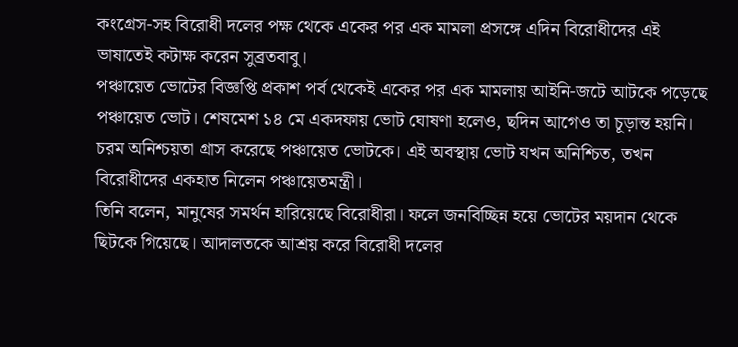কংগ্রেস-সহ বিরোধী দলের পক্ষ থেকে একের পর এক মামলা প্রসঙ্গে এদিন বিরোধীদের এই ভাষাতেই কটাক্ষ করেন সুব্রতবাবু।
পঞ্চায়েত ভোটের বিজ্ঞপ্তি প্রকাশ পর্ব থেকেই একের পর এক মামলায় আইনি-জটে আটকে পড়েছে পঞ্চায়েত ভোট। শেষমেশ ১৪ মে একদফায় ভোট ঘোষণা হলেও, ছদিন আগেও তা চূড়ান্ত হয়নি। চরম অনিশ্চয়তা গ্রাস করেছে পঞ্চায়েত ভোটকে। এই অবস্থায় ভোট যখন অনিশ্চিত, তখন বিরোধীদের একহাত নিলেন পঞ্চায়েতমন্ত্রী।
তিনি বলেন, মানুষের সমর্থন হারিয়েছে বিরোধীরা। ফলে জনবিচ্ছিন্ন হয়ে ভোটের ময়দান থেকে ছিটকে গিয়েছে। আদালতকে আশ্রয় করে বিরোধী দলের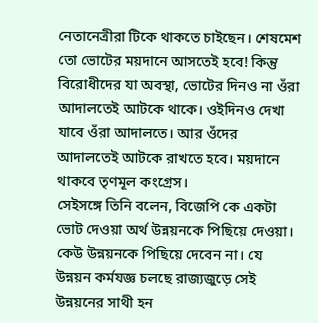নেতানেত্রীরা টিকে থাকতে চাইছেন। শেষমেশ তো ভোটের ময়দানে আসতেই হবে! কিন্তু বিরোধীদের যা অবস্থা, ভোটের দিনও না ওঁরা আদালতেই আটকে থাকে। ওইদিনও দেখা যাবে ওঁরা আদালতে। আর ওঁদের আদালতেই আটকে রাখতে হবে। ময়দানে থাকবে তৃণমূল কংগ্রেস।
সেইসঙ্গে তিনি বলেন, বিজেপি কে একটা ভোট দেওয়া অর্থ উন্নয়নকে পিছিয়ে দেওয়া। কেউ উন্নয়নকে পিছিয়ে দেবেন না। যে উন্নয়ন কর্মযজ্ঞ চলছে রাজ্যজুড়ে সেই উন্নয়নের সাথী হন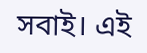সবাই। এই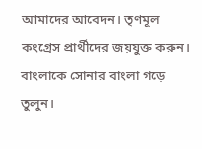আমাদের আবেদন। তৃণমূল কংগ্রেস প্রার্থীদের জয়যুক্ত করুন। বাংলাকে সোনার বাংলা গড়ে তুলুন।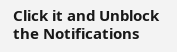Click it and Unblock the Notifications